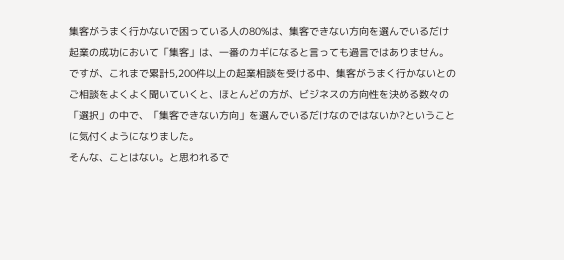集客がうまく行かないで困っている人の80%は、集客できない方向を選んでいるだけ
起業の成功において「集客」は、一番のカギになると言っても過言ではありません。
ですが、これまで累計5,200件以上の起業相談を受ける中、集客がうまく行かないとのご相談をよくよく聞いていくと、ほとんどの方が、ビジネスの方向性を決める数々の「選択」の中で、「集客できない方向」を選んでいるだけなのではないか?ということに気付くようになりました。
そんな、ことはない。と思われるで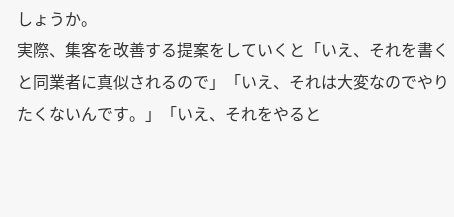しょうか。
実際、集客を改善する提案をしていくと「いえ、それを書くと同業者に真似されるので」「いえ、それは大変なのでやりたくないんです。」「いえ、それをやると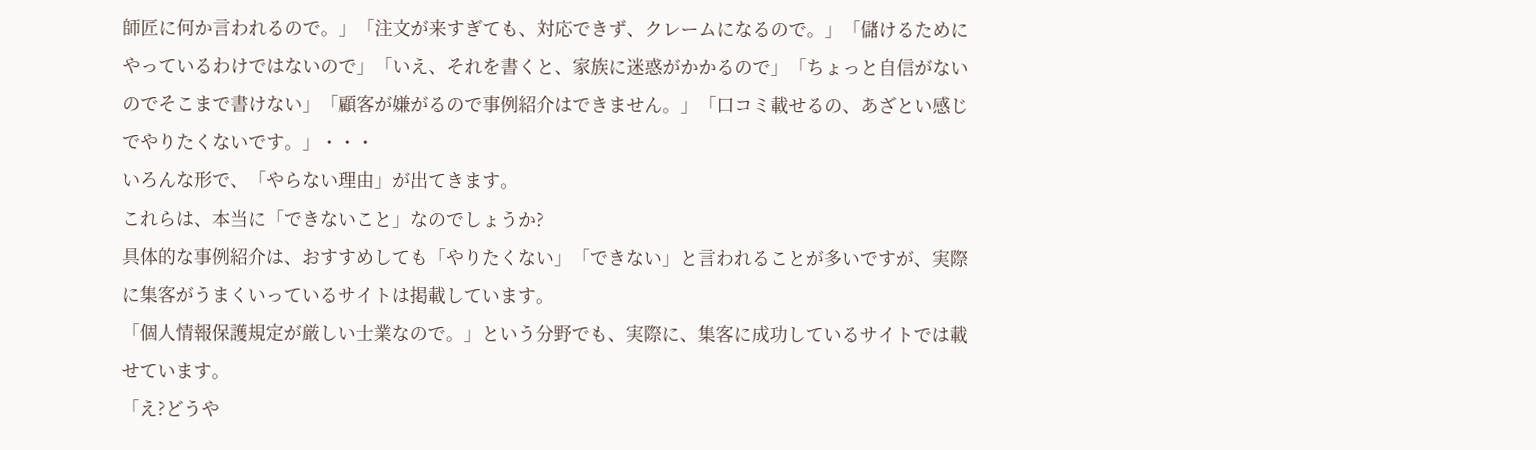師匠に何か言われるので。」「注文が来すぎても、対応できず、クレームになるので。」「儲けるためにやっているわけではないので」「いえ、それを書くと、家族に迷惑がかかるので」「ちょっと自信がないのでそこまで書けない」「顧客が嫌がるので事例紹介はできません。」「口コミ載せるの、あざとい感じでやりたくないです。」・・・
いろんな形で、「やらない理由」が出てきます。
これらは、本当に「できないこと」なのでしょうか?
具体的な事例紹介は、おすすめしても「やりたくない」「できない」と言われることが多いですが、実際に集客がうまくいっているサイトは掲載しています。
「個人情報保護規定が厳しい士業なので。」という分野でも、実際に、集客に成功しているサイトでは載せています。
「え?どうや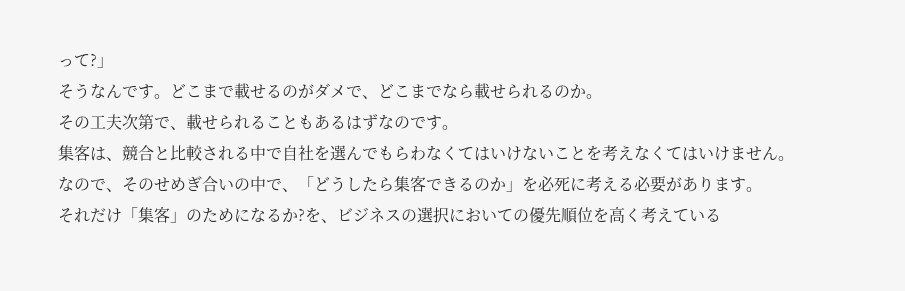って?」
そうなんです。どこまで載せるのがダメで、どこまでなら載せられるのか。
その工夫次第で、載せられることもあるはずなのです。
集客は、競合と比較される中で自社を選んでもらわなくてはいけないことを考えなくてはいけません。
なので、そのせめぎ合いの中で、「どうしたら集客できるのか」を必死に考える必要があります。
それだけ「集客」のためになるか?を、ビジネスの選択においての優先順位を高く考えている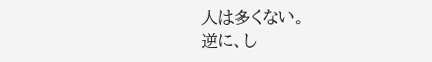人は多くない。
逆に、し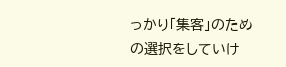っかり「集客」のための選択をしていけ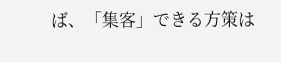ば、「集客」できる方策は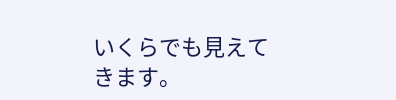いくらでも見えてきます。